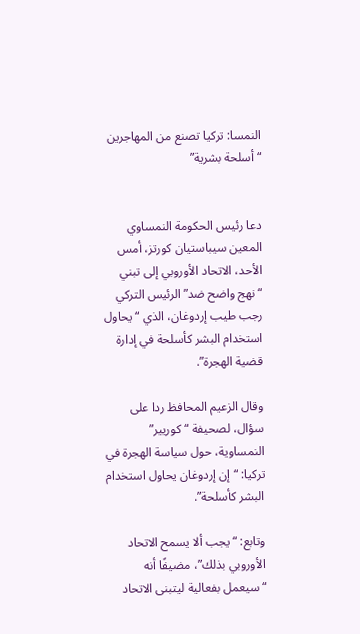النمسا: تركيا تصنع من المهاجرين “أسلحة بشرية”


دعا رئيس الحكومة النمساوي المعين سيباستيان كورتز، أمس الأحد، الاتحاد الأوروبي إلى تبني “نهج واضح ضد” الرئيس التركي رجب طيب إردوغان، الذي “يحاول استخدام البشر كأسلحة في إدارة قضية الهجرة”.

وقال الزعيم المحافظ ردا على سؤال، لصحيفة “كوريير” النمساوية، حول سياسة الهجرة في تركيا: “إن إردوغان يحاول استخدام البشر كأسلحة”.

وتابع: “يجب ألا يسمح الاتحاد الأوروبي بذلك”، مضيفًا أنه “سيعمل بفعالية ليتبنى الاتحاد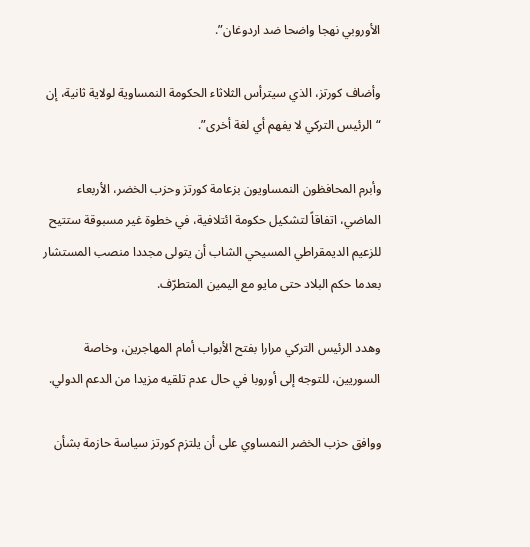الأوروبي نهجا واضحا ضد اردوغان”.

وأضاف كورتز، الذي سيترأس الثلاثاء الحكومة النمساوية لولاية ثانية، إن “الرئيس التركي لا يفهم أي لغة أخرى”.

وأبرم المحافظون النمساويون بزعامة كورتز وحزب الخضر، الأربعاء الماضي، اتفاقاً لتشكيل حكومة ائتلافية، في خطوة غير مسبوقة ستتيح للزعيم الديمقراطي المسيحي الشاب أن يتولى مجددا منصب المستشار بعدما حكم البلاد حتى مايو مع اليمين المتطرّف.

وهدد الرئيس التركي مرارا بفتح الأبواب أمام المهاجرين، وخاصة السوريين، للتوجه إلى أوروبا في حال عدم تلقيه مزيدا من الدعم الدولي.

ووافق حزب الخضر النمساوي على أن يلتزم كورتز سياسة حازمة بشأن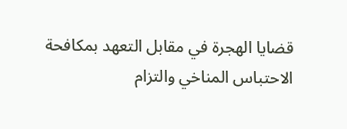قضايا الهجرة في مقابل التعهد بمكافحة الاحتباس المناخي والتزام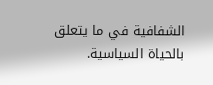الشفافية في ما يتعلق بالحياة السياسية.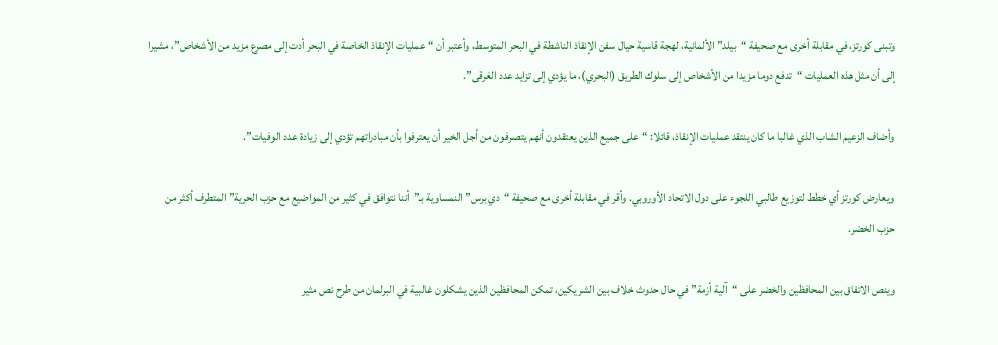وتبنى كورتز، في مقابلة أخرى مع صحيفة “بيلد” الألمانية، لهجة قاسية حيال سفن الإنقاذ الناشطة في البحر المتوسط، وأعتبر أن “عمليات الإنقاذ الخاصة في البحر أدت إلى مصرع مزيد من الأشخاص”، مشيرا إلى أن مثل هذه العمليات “تدفع دوما مزيدا من الأشخاص إلى سلوك الطريق (البحري)، ما يؤدي إلى تزايد عدد الغرقى”.

وأضاف الزعيم الشاب الذي غالبا ما كان ينتقد عمليات الإنقاذ، قائلا: “على جميع الذين يعتقدون أنهم يتصرفون من أجل الخير أن يعترفوا بأن مبادراتهم تؤدي إلى زيادة عدد الوفيات”.

ويعارض كورتز أي خطط لتوزيع طالبي اللجوء على دول الاتحاد الأوروبي. وأقر في مقابلة أخرى مع صحيفة “دي برس” النمساوية بـ”أننا نتوافق في كثير من المواضيع مع حزب الحرية” المتطرف أكثر من حزب الخضر.

وينص الاتفاق بين المحافظين والخضر على “آلية أزمة” في حال حدوث خلاف بين الشريكين، تمكن المحافظين الذين يشكلون غالبية في البرلمان من طرح نص مثير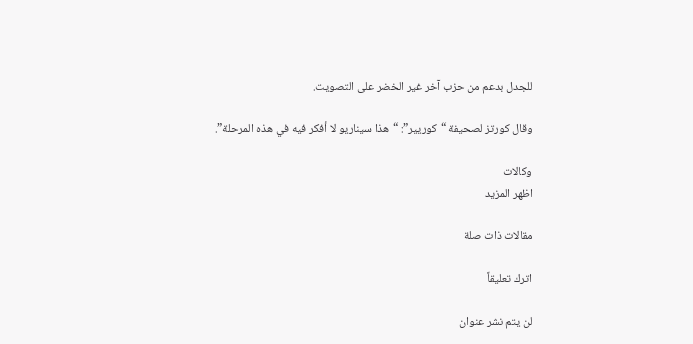للجدل بدعم من حزب آخر غير الخضر على التصويت.

وقال كورتز لصحيفة “كوريير”: “هذا سيناريو لا أفكر فيه في هذه المرحلة”.

وكالات
اظهر المزيد

مقالات ذات صلة

اترك تعليقاً

لن يتم نشر عنوان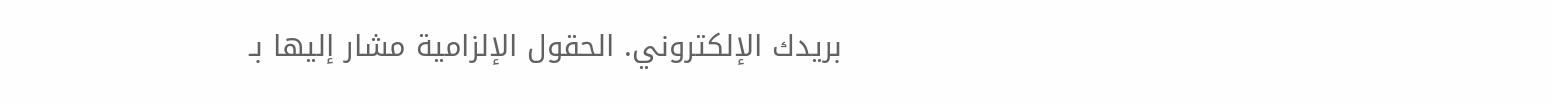بريدك الإلكتروني. الحقول الإلزامية مشار إليها بـ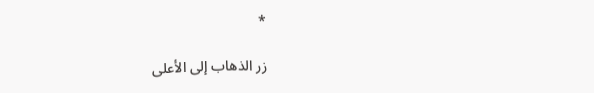*

زر الذهاب إلى الأعلى